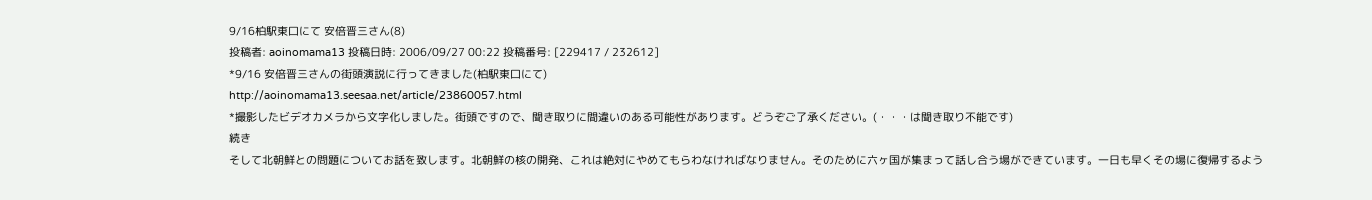9/16柏駅東口にて 安倍晋三さん(8)
投稿者: aoinomama13 投稿日時: 2006/09/27 00:22 投稿番号: [229417 / 232612]
*9/16 安倍晋三さんの街頭演説に行ってきました(柏駅東口にて)
http://aoinomama13.seesaa.net/article/23860057.html
*撮影したビデオカメラから文字化しました。街頭ですので、聞き取りに間違いのある可能性があります。どうぞご了承ください。(・・・は聞き取り不能です)
続き
そして北朝鮮との問題についてお話を致します。北朝鮮の核の開発、これは絶対にやめてもらわなければなりません。そのために六ヶ国が集まって話し合う場ができています。一日も早くその場に復帰するよう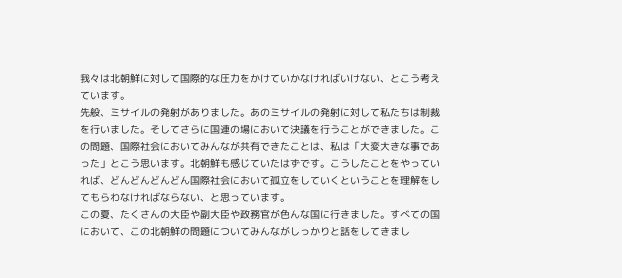我々は北朝鮮に対して国際的な圧力をかけていかなければいけない、とこう考えています。
先般、ミサイルの発射がありました。あのミサイルの発射に対して私たちは制裁を行いました。そしてさらに国連の場において決議を行うことができました。この問題、国際社会においてみんなが共有できたことは、私は「大変大きな事であった」とこう思います。北朝鮮も感じていたはずです。こうしたことをやっていれば、どんどんどんどん国際社会において孤立をしていくということを理解をしてもらわなければならない、と思っています。
この夏、たくさんの大臣や副大臣や政務官が色んな国に行きました。すべての国において、この北朝鮮の問題についてみんながしっかりと話をしてきまし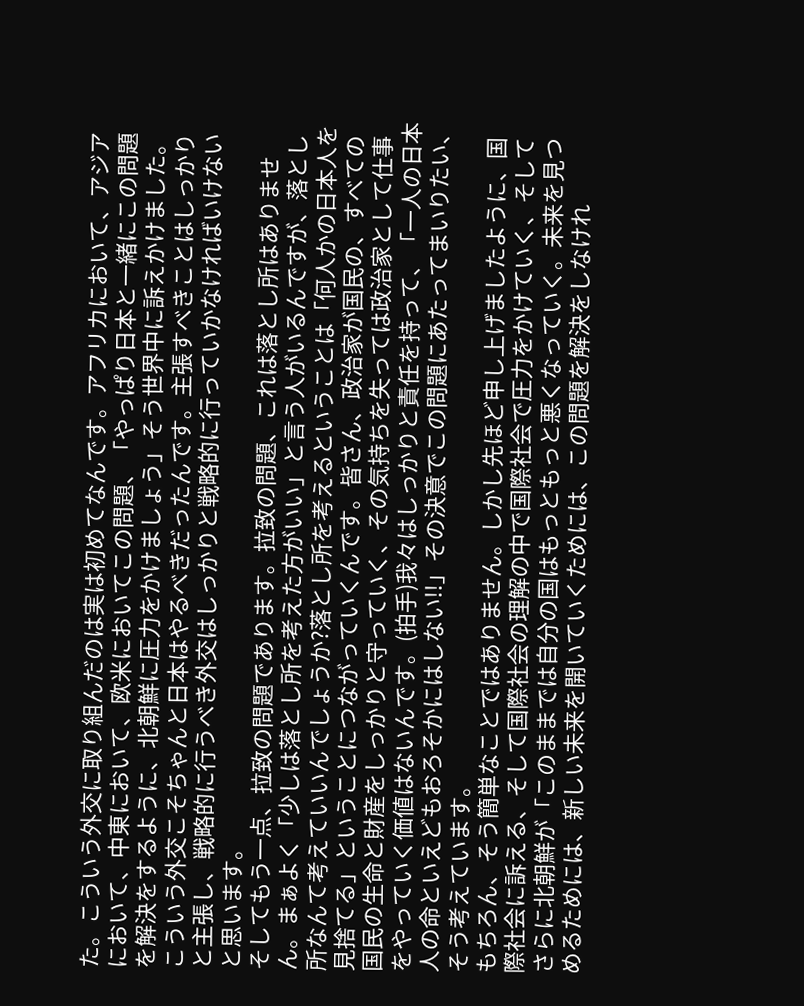た。こういう外交に取り組んだのは実は初めてなんです。アフリカにおいて、アジアにおいて、中東において、欧米においてこの問題、「やっぱり日本と一緒にこの問題を解決をするように、北朝鮮に圧力をかけましょう」そう世界中に訴えかけました。こういう外交こそちゃんと日本はやるべきだったんです。主張すべきことはしっかりと主張し、戦略的に行うべき外交はしっかりと戦略的に行っていかなければいけないと思います。
そしてもう一点、拉致の問題であります。拉致の問題、これは落とし所はありません。まぁよく「少しは落とし所を考えた方がいい」と言う人がいるんですが、落とし所なんて考えていいんでしょうか?落とし所を考えるということは「何人かの日本人を見捨てる」ということにつながっていくんです。皆さん、政治家が国民の、すべての国民の生命と財産をしっかりと守っていく、その気持ちを失っては政治家として仕事をやっていく価値はないんです。(拍手)我々はしっかりと責任を持って、「一人の日本人の命といえどもおろそかにはしない!!」その決意でこの問題にあたってまいりたい、そう考えています。
もちろん、そう簡単なことではありません。しかし先ほど申し上げましたように、国際社会に訴える、そして国際社会の理解の中で国際社会で圧力をかけていく、そしてさらに北朝鮮が「このままでは自分の国はもっともっと悪くなっていく。未来を見つめるためには、新しい未来を開いていくためには、この問題を解決をしなけれ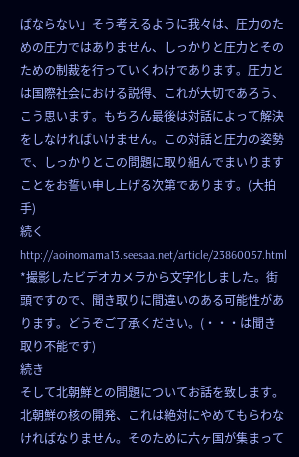ばならない」そう考えるように我々は、圧力のための圧力ではありません、しっかりと圧力とそのための制裁を行っていくわけであります。圧力とは国際社会における説得、これが大切であろう、こう思います。もちろん最後は対話によって解決をしなければいけません。この対話と圧力の姿勢で、しっかりとこの問題に取り組んでまいりますことをお誓い申し上げる次第であります。(大拍手)
続く
http://aoinomama13.seesaa.net/article/23860057.html
*撮影したビデオカメラから文字化しました。街頭ですので、聞き取りに間違いのある可能性があります。どうぞご了承ください。(・・・は聞き取り不能です)
続き
そして北朝鮮との問題についてお話を致します。北朝鮮の核の開発、これは絶対にやめてもらわなければなりません。そのために六ヶ国が集まって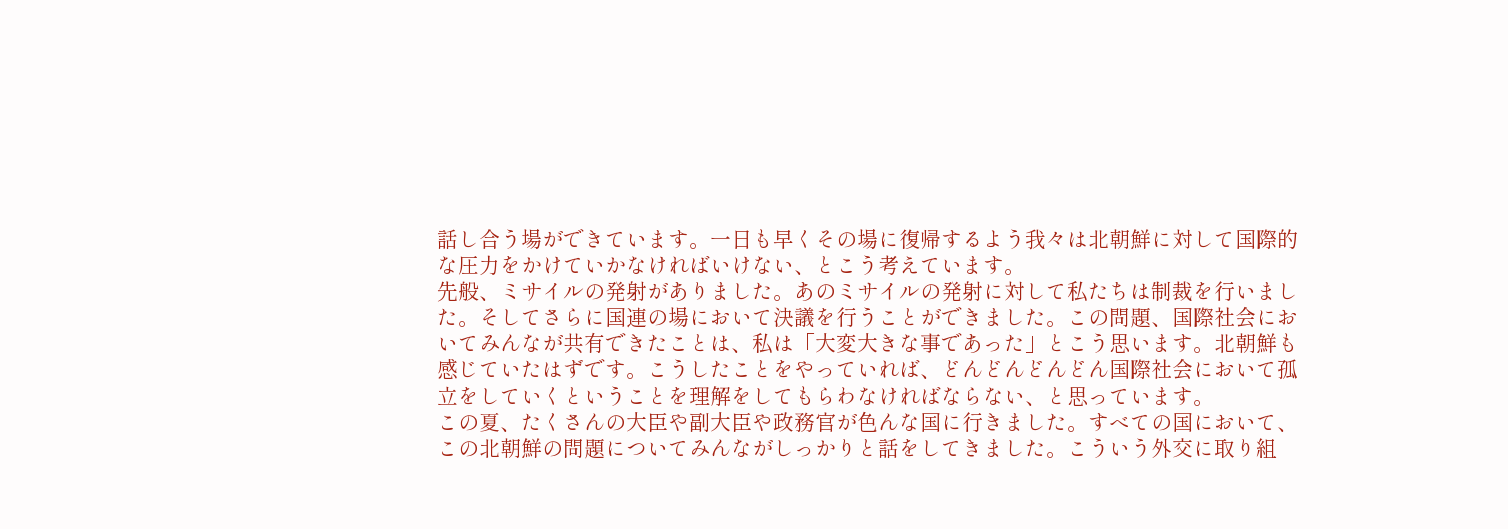話し合う場ができています。一日も早くその場に復帰するよう我々は北朝鮮に対して国際的な圧力をかけていかなければいけない、とこう考えています。
先般、ミサイルの発射がありました。あのミサイルの発射に対して私たちは制裁を行いました。そしてさらに国連の場において決議を行うことができました。この問題、国際社会においてみんなが共有できたことは、私は「大変大きな事であった」とこう思います。北朝鮮も感じていたはずです。こうしたことをやっていれば、どんどんどんどん国際社会において孤立をしていくということを理解をしてもらわなければならない、と思っています。
この夏、たくさんの大臣や副大臣や政務官が色んな国に行きました。すべての国において、この北朝鮮の問題についてみんながしっかりと話をしてきました。こういう外交に取り組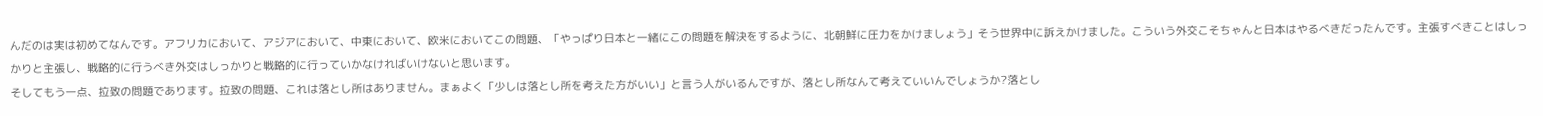んだのは実は初めてなんです。アフリカにおいて、アジアにおいて、中東において、欧米においてこの問題、「やっぱり日本と一緒にこの問題を解決をするように、北朝鮮に圧力をかけましょう」そう世界中に訴えかけました。こういう外交こそちゃんと日本はやるべきだったんです。主張すべきことはしっかりと主張し、戦略的に行うべき外交はしっかりと戦略的に行っていかなければいけないと思います。
そしてもう一点、拉致の問題であります。拉致の問題、これは落とし所はありません。まぁよく「少しは落とし所を考えた方がいい」と言う人がいるんですが、落とし所なんて考えていいんでしょうか?落とし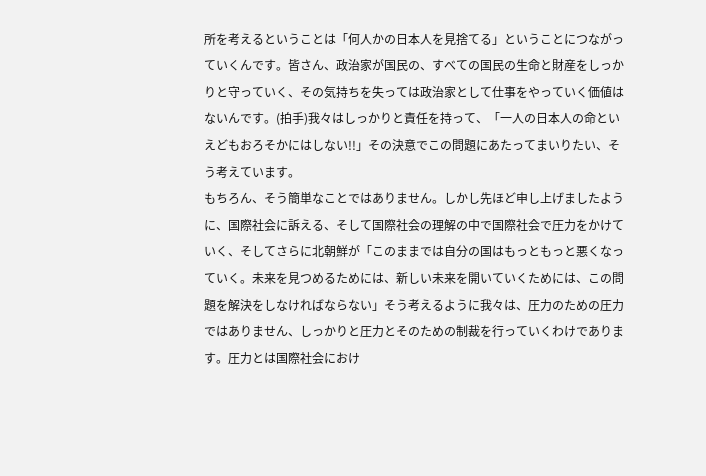所を考えるということは「何人かの日本人を見捨てる」ということにつながっていくんです。皆さん、政治家が国民の、すべての国民の生命と財産をしっかりと守っていく、その気持ちを失っては政治家として仕事をやっていく価値はないんです。(拍手)我々はしっかりと責任を持って、「一人の日本人の命といえどもおろそかにはしない!!」その決意でこの問題にあたってまいりたい、そう考えています。
もちろん、そう簡単なことではありません。しかし先ほど申し上げましたように、国際社会に訴える、そして国際社会の理解の中で国際社会で圧力をかけていく、そしてさらに北朝鮮が「このままでは自分の国はもっともっと悪くなっていく。未来を見つめるためには、新しい未来を開いていくためには、この問題を解決をしなければならない」そう考えるように我々は、圧力のための圧力ではありません、しっかりと圧力とそのための制裁を行っていくわけであります。圧力とは国際社会におけ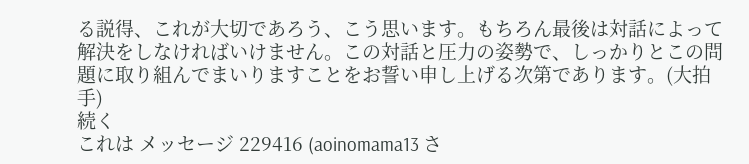る説得、これが大切であろう、こう思います。もちろん最後は対話によって解決をしなければいけません。この対話と圧力の姿勢で、しっかりとこの問題に取り組んでまいりますことをお誓い申し上げる次第であります。(大拍手)
続く
これは メッセージ 229416 (aoinomama13 さ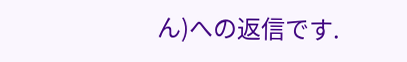ん)への返信です.